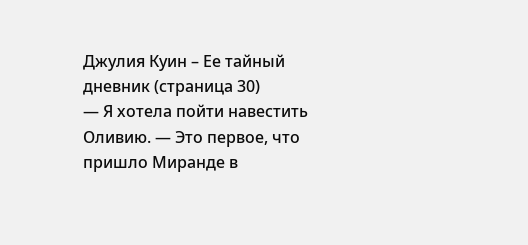Джулия Куин – Ее тайный дневник (страница 30)
— Я хотела пойти навестить Оливию. — Это первое, что пришло Миранде в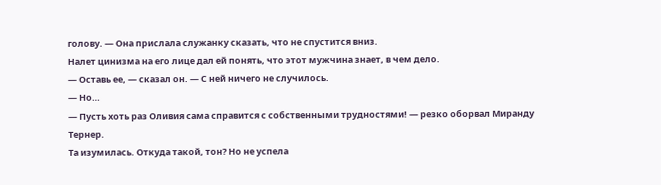голову. — Она прислала служанку сказать, что не спустится вниз.
Налет цинизма на его лице дал ей понять, что этот мужчина знает, в чем дело.
— Оставь ее, — сказал он. — С ней ничего не случилось.
— Но…
— Пусть хоть раз Оливия сама справится с собственными трудностями! — резко оборвал Миранду Тернер.
Та изумилась. Откуда такой, тон? Но не успела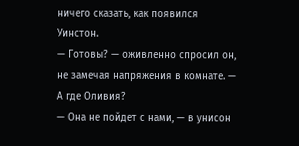ничего сказать, как появился Уинстон.
— Готовы? — оживленно спросил он, не замечая напряжения в комнате. — А где Оливия?
— Она не пойдет с нами, — в унисон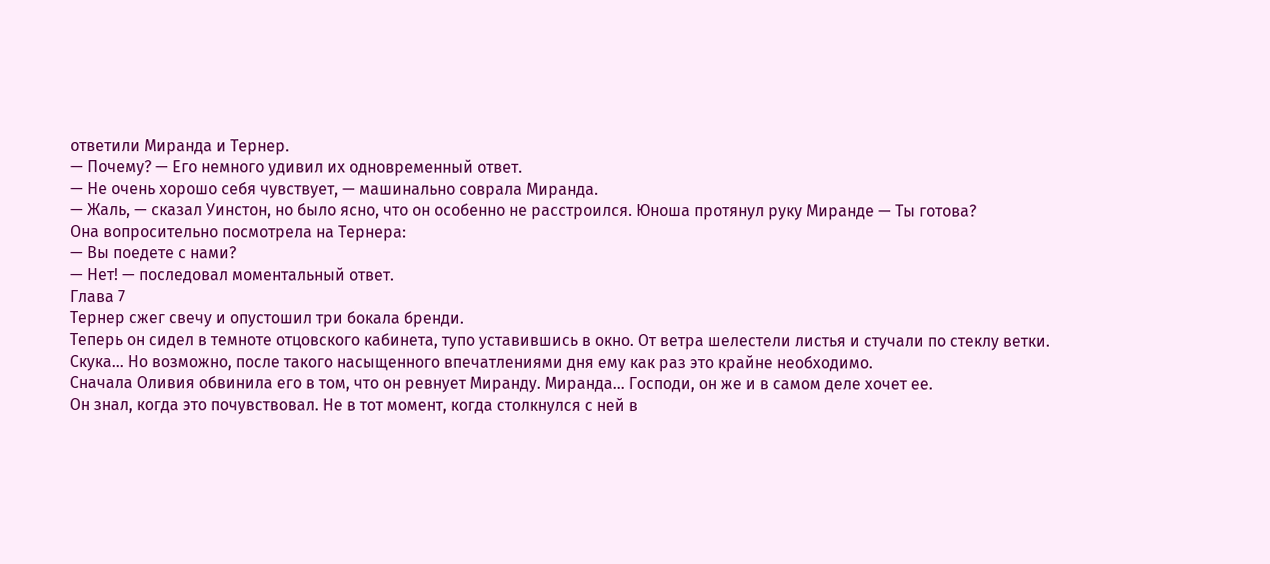ответили Миранда и Тернер.
— Почему? — Его немного удивил их одновременный ответ.
— Не очень хорошо себя чувствует, — машинально соврала Миранда.
— Жаль, — сказал Уинстон, но было ясно, что он особенно не расстроился. Юноша протянул руку Миранде — Ты готова?
Она вопросительно посмотрела на Тернера:
— Вы поедете с нами?
— Нет! — последовал моментальный ответ.
Глава 7
Тернер сжег свечу и опустошил три бокала бренди.
Теперь он сидел в темноте отцовского кабинета, тупо уставившись в окно. От ветра шелестели листья и стучали по стеклу ветки.
Скука… Но возможно, после такого насыщенного впечатлениями дня ему как раз это крайне необходимо.
Сначала Оливия обвинила его в том, что он ревнует Миранду. Миранда… Господи, он же и в самом деле хочет ее.
Он знал, когда это почувствовал. Не в тот момент, когда столкнулся с ней в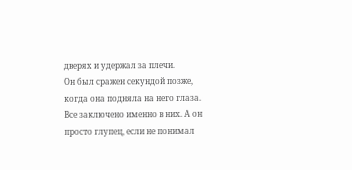дверях и удержал за плечи.
Он был сражен секундой позже, когда она подняла на него глаза.
Все заключено именно в них. А он просто глупец, если не понимал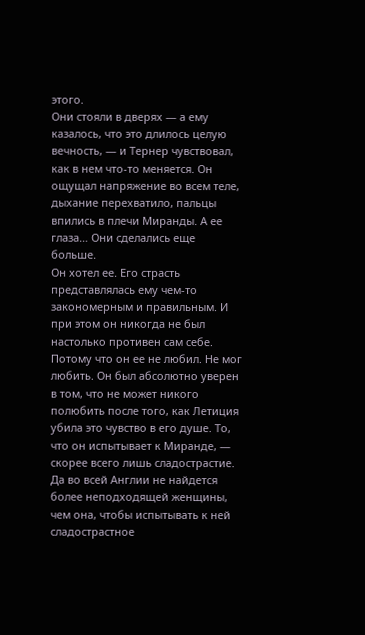этого.
Они стояли в дверях — а ему казалось, что это длилось целую вечность, — и Тернер чувствовал, как в нем что-то меняется. Он ощущал напряжение во всем теле, дыхание перехватило, пальцы впились в плечи Миранды. А ее глаза… Они сделались еще больше.
Он хотел ее. Его страсть представлялась ему чем-то закономерным и правильным. И при этом он никогда не был настолько противен сам себе. Потому что он ее не любил. Не мог любить. Он был абсолютно уверен в том, что не может никого полюбить после того, как Летиция убила это чувство в его душе. То, что он испытывает к Миранде, — скорее всего лишь сладострастие. Да во всей Англии не найдется более неподходящей женщины, чем она, чтобы испытывать к ней сладострастное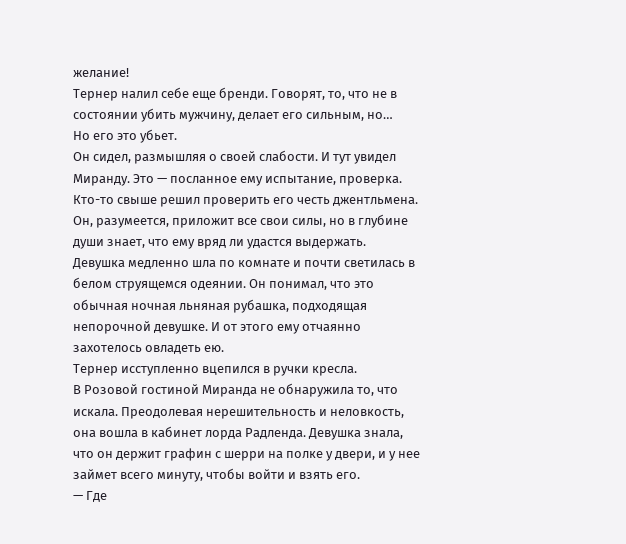желание!
Тернер налил себе еще бренди. Говорят, то, что не в состоянии убить мужчину, делает его сильным, но…
Но его это убьет.
Он сидел, размышляя о своей слабости. И тут увидел Миранду. Это — посланное ему испытание, проверка. Кто-то свыше решил проверить его честь джентльмена. Он, разумеется, приложит все свои силы, но в глубине души знает, что ему вряд ли удастся выдержать.
Девушка медленно шла по комнате и почти светилась в белом струящемся одеянии. Он понимал, что это обычная ночная льняная рубашка, подходящая непорочной девушке. И от этого ему отчаянно захотелось овладеть ею.
Тернер исступленно вцепился в ручки кресла.
В Розовой гостиной Миранда не обнаружила то, что искала. Преодолевая нерешительность и неловкость, она вошла в кабинет лорда Радленда. Девушка знала, что он держит графин с шерри на полке у двери, и у нее займет всего минуту, чтобы войти и взять его.
— Где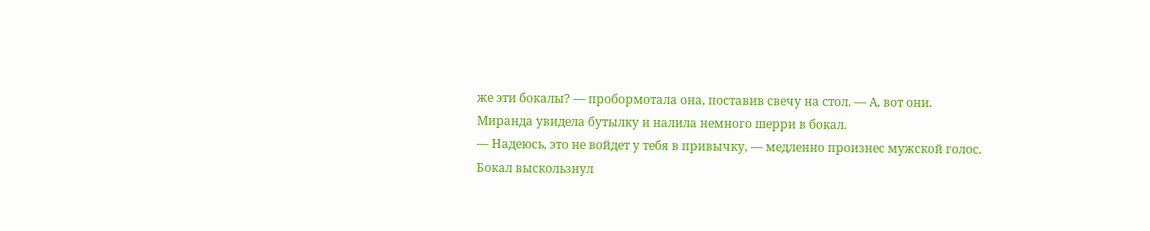же эти бокалы? — пробормотала она, поставив свечу на стол. — А, вот они.
Миранда увидела бутылку и налила немного шерри в бокал.
— Надеюсь, это не войдет у тебя в привычку, — медленно произнес мужской голос.
Бокал выскользнул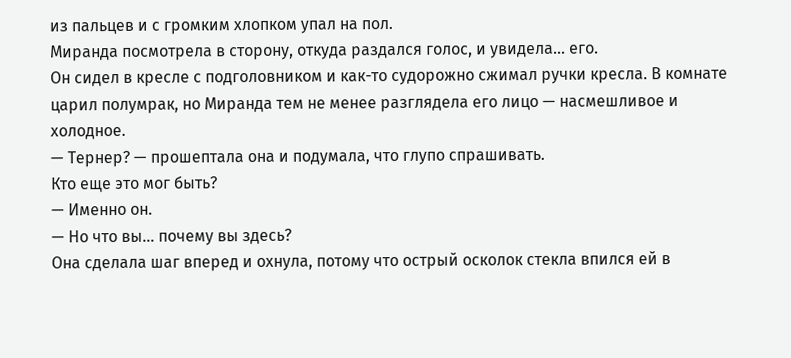из пальцев и с громким хлопком упал на пол.
Миранда посмотрела в сторону, откуда раздался голос, и увидела… его.
Он сидел в кресле с подголовником и как-то судорожно сжимал ручки кресла. В комнате царил полумрак, но Миранда тем не менее разглядела его лицо — насмешливое и холодное.
— Тернер? — прошептала она и подумала, что глупо спрашивать.
Кто еще это мог быть?
— Именно он.
— Но что вы… почему вы здесь?
Она сделала шаг вперед и охнула, потому что острый осколок стекла впился ей в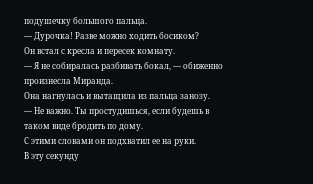подушечку большого пальца.
— Дурочка! Разве можно ходить босиком?
Он встал с кресла и пересек комнату.
— Я не собиралась разбивать бокал, — обиженно произнесла Миранда.
Она нагнулась и вытащила из пальца занозу.
— Не важно. Ты простудишься, если будешь в таком виде бродить по дому.
С этими словами он подхватил ее на руки.
В эту секунду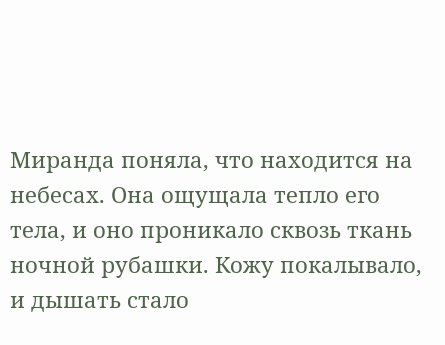Миранда поняла, что находится на небесах. Она ощущала тепло его тела, и оно проникало сквозь ткань ночной рубашки. Кожу покалывало, и дышать стало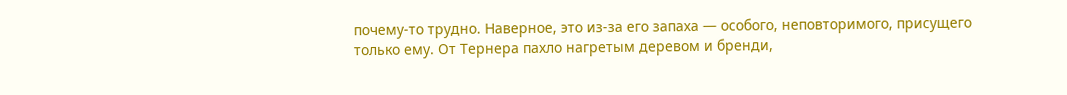почему-то трудно. Наверное, это из-за его запаха — особого, неповторимого, присущего только ему. От Тернера пахло нагретым деревом и бренди,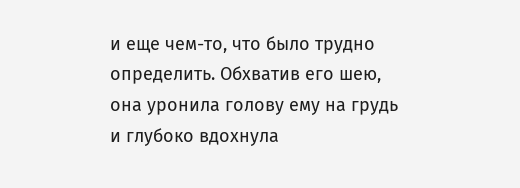и еще чем-то, что было трудно определить. Обхватив его шею, она уронила голову ему на грудь и глубоко вдохнула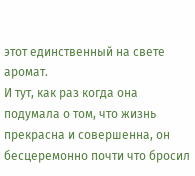этот единственный на свете аромат.
И тут, как раз когда она подумала о том, что жизнь прекрасна и совершенна, он бесцеремонно почти что бросил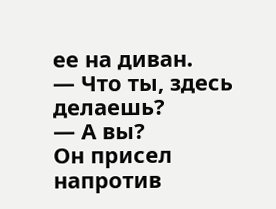ее на диван.
— Что ты, здесь делаешь?
— А вы?
Он присел напротив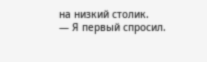на низкий столик.
— Я первый спросил.